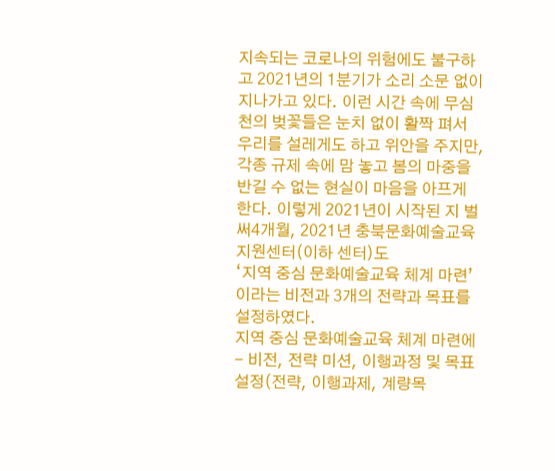지속되는 코로나의 위험에도 불구하고 2021년의 1분기가 소리 소문 없이 지나가고 있다. 이런 시간 속에 무심천의 벚꽃들은 눈치 없이 활짝 펴서 우리를 설레게도 하고 위안을 주지만, 각종 규제 속에 맘 놓고 봄의 마중을 반길 수 없는 현실이 마음을 아프게 한다. 이렇게 2021년이 시작된 지 벌써4개월, 2021년 충북문화예술교육지원센터(이하 센터)도
‘지역 중심 문화예술교육 체계 마련’ 이라는 비전과 3개의 전략과 목표를 설정하였다.
지역 중심 문화예술교육 체계 마련에- 비전, 전략 미션, 이행과정 및 목표설정(전략, 이행과제, 계량목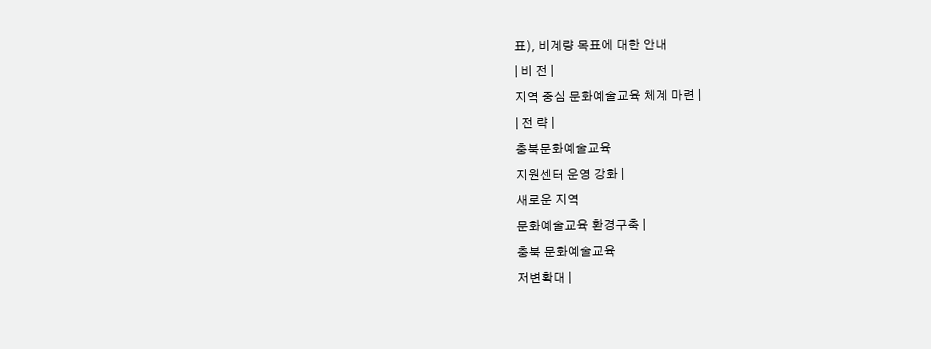표), 비계량 목표에 대한 안내
| 비 전 |
지역 중심 문화예술교육 체계 마련 |
| 전 략 |
충북문화예술교육
지원센터 운영 강화 |
새로운 지역
문화예술교육 환경구축 |
충북 문화예술교육
저변확대 |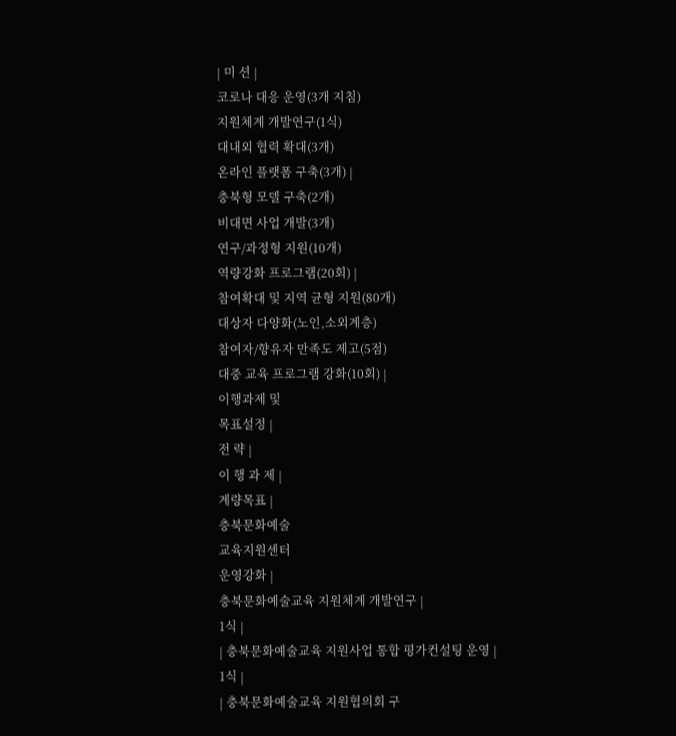| 미 션 |
코로나 대응 운영(3개 지침)
지원체계 개발연구(1식)
대내외 협력 확대(3개)
온라인 플랫폼 구축(3개) |
충북형 모델 구축(2개)
비대면 사업 개발(3개)
연구/과정형 지원(10개)
역량강화 프로그램(20회) |
참여확대 및 지역 균형 지원(80개)
대상자 다양화(노인,소외계층)
참여자/향유자 만족도 제고(5점)
대중 교육 프로그램 강화(10회) |
이행과제 및
목표설정 |
전 략 |
이 행 과 제 |
계량목표 |
충북문화예술
교육지원센터
운영강화 |
충북문화예술교육 지원체계 개발연구 |
1식 |
| 충북문화예술교육 지원사업 통합 평가컨설팅 운영 |
1식 |
| 충북문화예술교육 지원협의회 구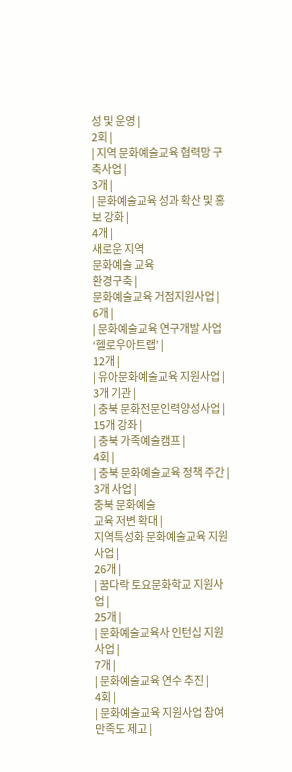성 및 운영 |
2회 |
| 지역 문화예술교육 협력망 구축사업 |
3개 |
| 문화예술교육 성과 확산 및 홍보 강화 |
4개 |
새로운 지역
문화예술 교육
환경구축 |
문화예술교육 거점지원사업 |
6개 |
| 문화예술교육 연구개발 사업 ‘헬로우아트랩’ |
12개 |
| 유아문화예술교육 지원사업 |
3개 기관 |
| 충북 문화전문인력양성사업 |
15개 강좌 |
| 충북 가족예술캠프 |
4회 |
| 충북 문화예술교육 정책 주간 |
3개 사업 |
충북 문화예술
교육 저변 확대 |
지역특성화 문화예술교육 지원사업 |
26개 |
| 꿈다락 토요문화학교 지원사업 |
25개 |
| 문화예술교육사 인턴십 지원사업 |
7개 |
| 문화예술교육 연수 추진 |
4회 |
| 문화예술교육 지원사업 참여 만족도 제고 |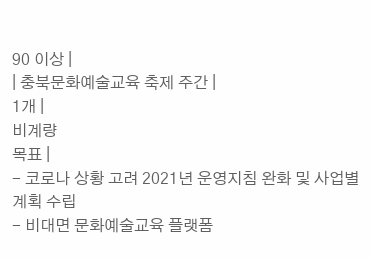90 이상 |
| 충북문화예술교육 축제 주간 |
1개 |
비계량
목표 |
- 코로나 상황 고려 2021년 운영지침 완화 및 사업별 계획 수립
- 비대면 문화예술교육 플랫폼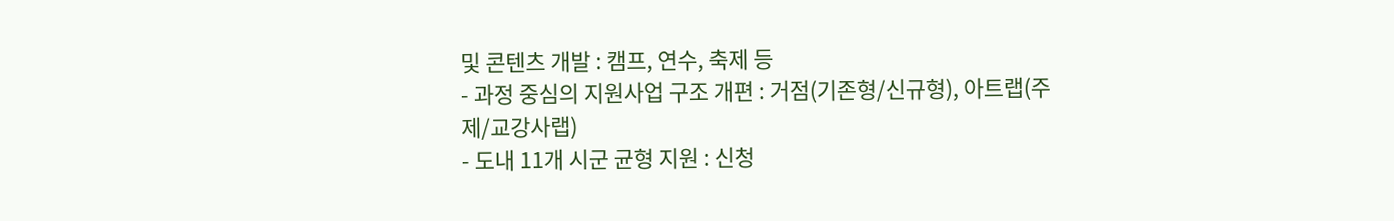및 콘텐츠 개발 : 캠프, 연수, 축제 등
- 과정 중심의 지원사업 구조 개편 : 거점(기존형/신규형), 아트랩(주제/교강사랩)
- 도내 11개 시군 균형 지원 : 신청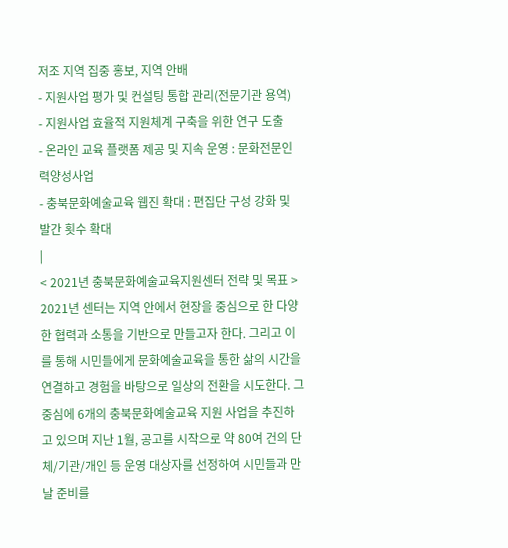저조 지역 집중 홍보, 지역 안배
- 지원사업 평가 및 컨설팅 통합 관리(전문기관 용역)
- 지원사업 효율적 지원체계 구축을 위한 연구 도출
- 온라인 교육 플랫폼 제공 및 지속 운영 : 문화전문인력양성사업
- 충북문화예술교육 웹진 확대 : 편집단 구성 강화 및 발간 횟수 확대
|
< 2021년 충북문화예술교육지원센터 전략 및 목표 >
2021년 센터는 지역 안에서 현장을 중심으로 한 다양한 협력과 소통을 기반으로 만들고자 한다. 그리고 이를 통해 시민들에게 문화예술교육을 통한 삶의 시간을 연결하고 경험을 바탕으로 일상의 전환을 시도한다. 그 중심에 6개의 충북문화예술교육 지원 사업을 추진하고 있으며 지난 1월, 공고를 시작으로 약 80여 건의 단체/기관/개인 등 운영 대상자를 선정하여 시민들과 만날 준비를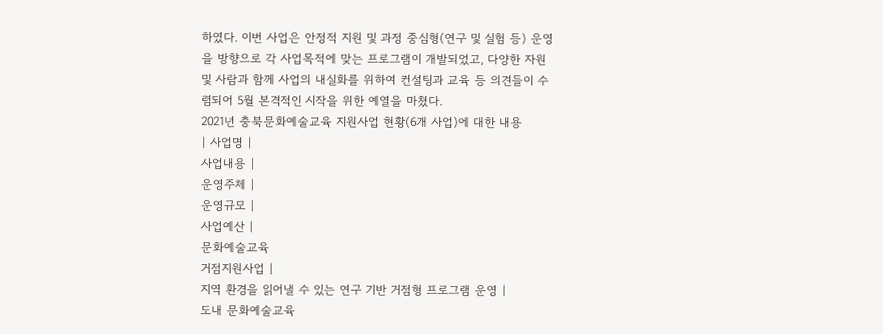하였다. 이번 사업은 안정적 지원 및 과정 중심형(연구 및 실험 등) 운영을 방향으로 각 사업목적에 맞는 프로그램이 개발되었고, 다양한 자원 및 사람과 함께 사업의 내실화를 위하여 컨설팅과 교육 등 의견들이 수렴되어 5월 본격적인 시작을 위한 예열을 마쳤다.
2021년 충북문화예술교육 지원사업 현황(6개 사업)에 대한 내용
| 사업명 |
사업내용 |
운영주체 |
운영규모 |
사업예산 |
문화예술교육
거점지원사업 |
지역 환경을 읽어낼 수 있는 연구 기반 거점형 프로그램 운영 |
도내 문화예술교육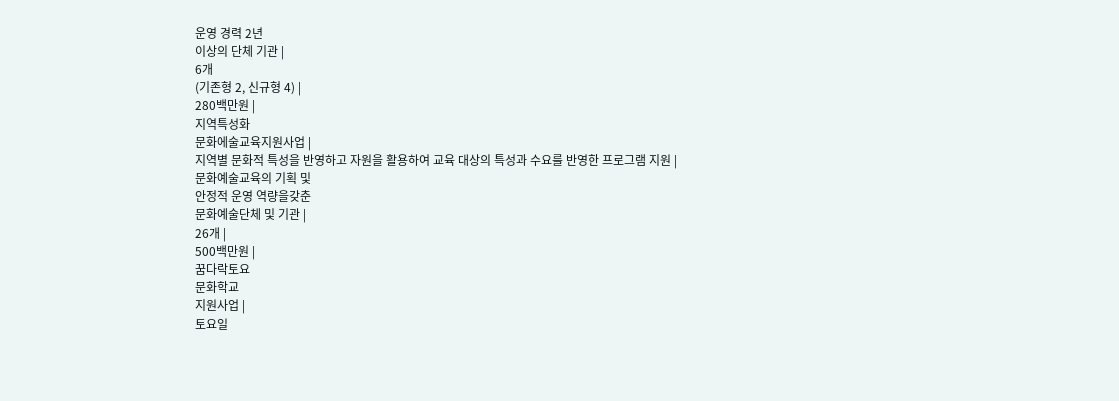운영 경력 2년
이상의 단체 기관 |
6개
(기존형 2, 신규형 4) |
280백만원 |
지역특성화
문화에술교육지원사업 |
지역별 문화적 특성을 반영하고 자원을 활용하여 교육 대상의 특성과 수요를 반영한 프로그램 지원 |
문화예술교육의 기획 및
안정적 운영 역량을갖춘
문화예술단체 및 기관 |
26개 |
500백만원 |
꿈다락토요
문화학교
지원사업 |
토요일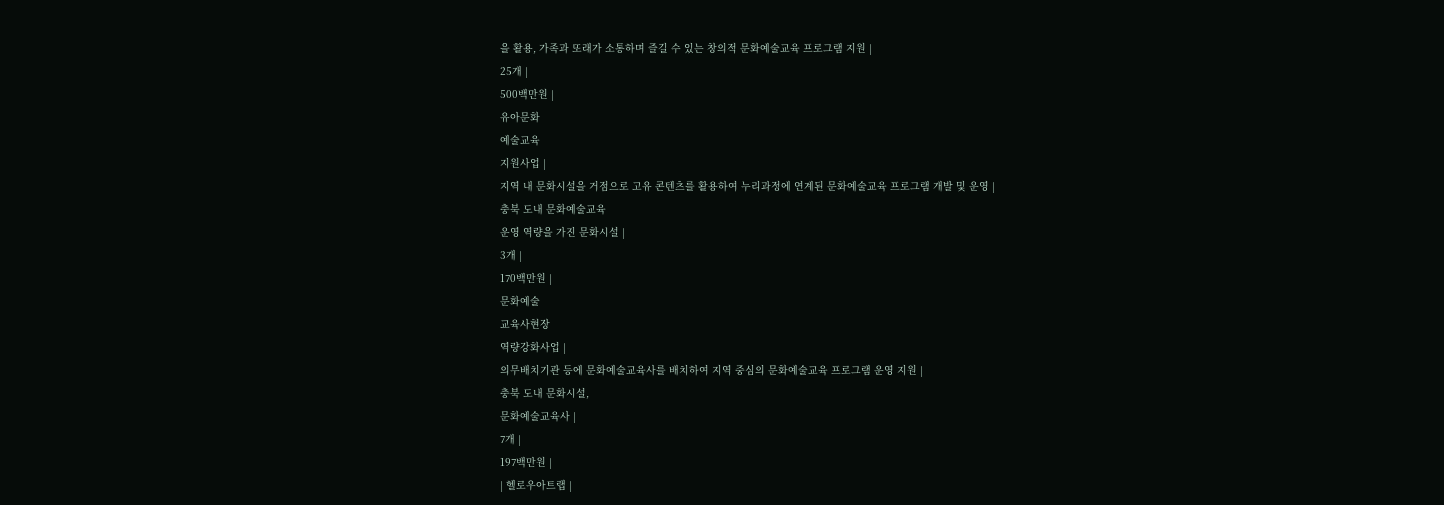을 활용, 가족과 또래가 소통하며 즐길 수 있는 창의적 문화예술교육 프로그램 지원 |
25개 |
500백만원 |
유아문화
예술교육
지원사업 |
지역 내 문화시설을 거점으로 고유 콘텐츠를 활용하여 누리과정에 연계된 문화예술교육 프로그램 개발 및 운영 |
충북 도내 문화예술교육
운영 역량을 가진 문화시설 |
3개 |
170백만원 |
문화예술
교육사현장
역량강화사업 |
의무배치기관 등에 문화예술교육사를 배치하여 지역 중심의 문화예술교육 프로그램 운영 지원 |
충북 도내 문화시설,
문화예술교육사 |
7개 |
197백만원 |
| 헬로우아트랩 |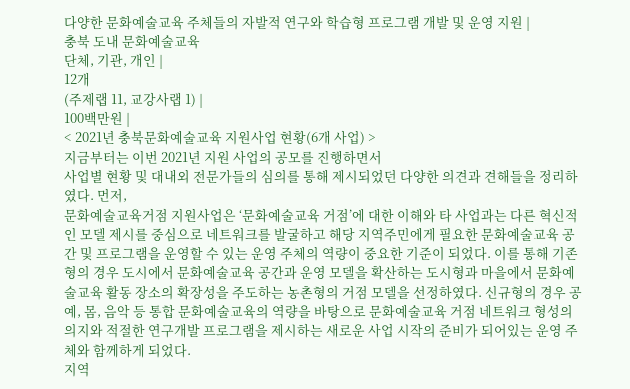다양한 문화예술교육 주체들의 자발적 연구와 학습형 프로그램 개발 및 운영 지원 |
충북 도내 문화예술교육
단체, 기관, 개인 |
12개
(주제랩 11, 교강사랩 1) |
100백만원 |
< 2021년 충북문화예술교육 지원사업 현황(6개 사업) >
지금부터는 이번 2021년 지원 사업의 공모를 진행하면서
사업별 현황 및 대내외 전문가들의 심의를 통해 제시되었던 다양한 의견과 견해들을 정리하였다. 먼저,
문화예술교육거점 지원사업은 ‘문화예술교육 거점’에 대한 이해와 타 사업과는 다른 혁신적인 모델 제시를 중심으로 네트워크를 발굴하고 해당 지역주민에게 필요한 문화예술교육 공간 및 프로그램을 운영할 수 있는 운영 주체의 역량이 중요한 기준이 되었다. 이를 통해 기존형의 경우 도시에서 문화예술교육 공간과 운영 모델을 확산하는 도시형과 마을에서 문화예술교육 활동 장소의 확장성을 주도하는 농촌형의 거점 모델을 선정하였다. 신규형의 경우 공예, 몸, 음악 등 통합 문화예술교육의 역량을 바탕으로 문화예술교육 거점 네트워크 형성의 의지와 적절한 연구개발 프로그램을 제시하는 새로운 사업 시작의 준비가 되어있는 운영 주체와 함께하게 되었다.
지역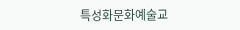특성화문화예술교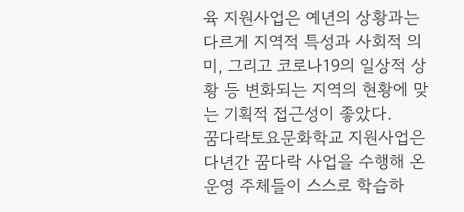육 지원사업은 예년의 상황과는 다르게 지역적 특성과 사회적 의미, 그리고 코로나19의 일상적 상황 등 변화되는 지역의 현황에 맞는 기획적 접근성이 좋았다.
꿈다락토요문화학교 지원사업은 다년간 꿈다락 사업을 수행해 온 운영 주체들이 스스로 학습하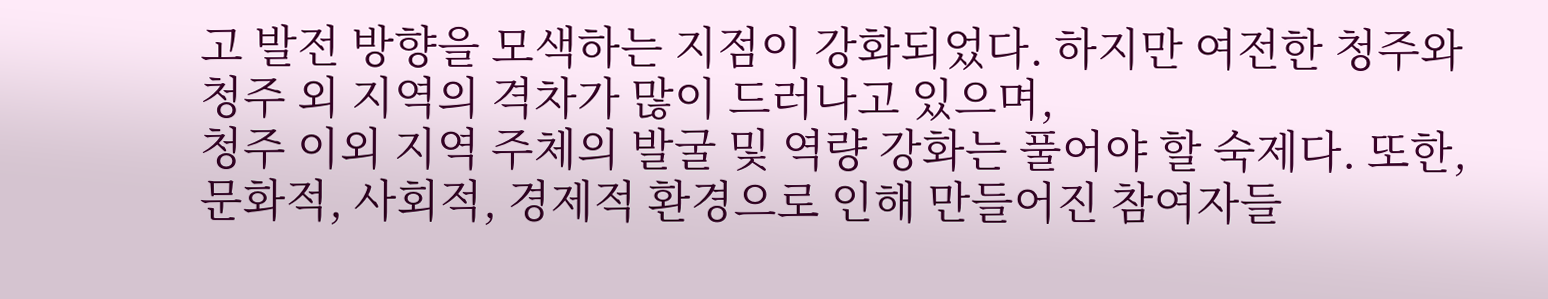고 발전 방향을 모색하는 지점이 강화되었다. 하지만 여전한 청주와 청주 외 지역의 격차가 많이 드러나고 있으며,
청주 이외 지역 주체의 발굴 및 역량 강화는 풀어야 할 숙제다. 또한, 문화적, 사회적, 경제적 환경으로 인해 만들어진 참여자들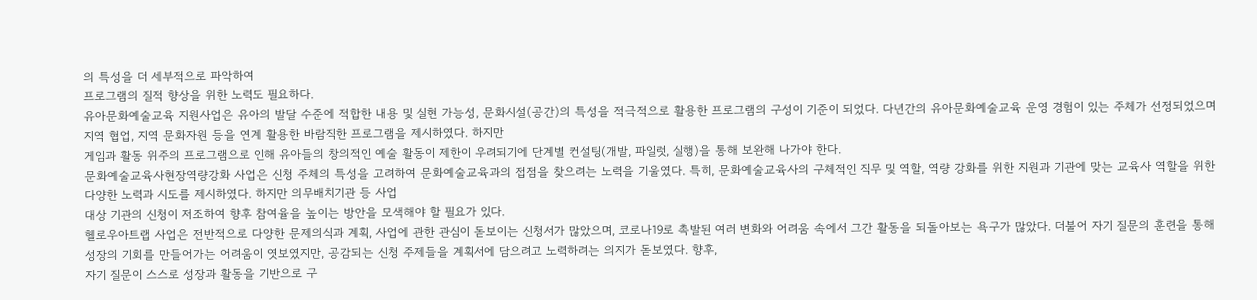의 특성을 더 세부적으로 파악하여
프로그램의 질적 향상을 위한 노력도 필요하다.
유아문화예술교육 지원사업은 유아의 발달 수준에 적합한 내용 및 실현 가능성, 문화시설(공간)의 특성을 적극적으로 활용한 프로그램의 구성이 기준이 되었다. 다년간의 유아문화예술교육 운영 경험이 있는 주체가 선정되었으며 지역 협업, 지역 문화자원 등을 연계 활용한 바람직한 프로그램을 제시하였다. 하지만
게임과 활동 위주의 프로그램으로 인해 유아들의 창의적인 예술 활동이 제한이 우려되기에 단계별 컨설팅(개발, 파일럿, 실행)을 통해 보완해 나가야 한다.
문화예술교육사현장역량강화 사업은 신청 주체의 특성을 고려하여 문화예술교육과의 접점을 찾으려는 노력을 기울였다. 특히, 문화예술교육사의 구체적인 직무 및 역할, 역량 강화를 위한 지원과 기관에 맞는 교육사 역할을 위한 다양한 노력과 시도를 제시하였다. 하지만 의무배치기관 등 사업
대상 기관의 신청이 저조하여 향후 참여율을 높이는 방안을 모색해야 할 필요가 있다.
헬로우아트랩 사업은 전반적으로 다양한 문제의식과 계획, 사업에 관한 관심이 돋보이는 신청서가 많았으며, 코로나19로 촉발된 여러 변화와 어려움 속에서 그간 활동을 되돌아보는 욕구가 많았다. 더불어 자기 질문의 훈련을 통해 성장의 기회를 만들어가는 어려움이 엿보였지만, 공감되는 신청 주제들을 계획서에 담으려고 노력하려는 의지가 돋보였다. 향후,
자기 질문이 스스로 성장과 활동을 기반으로 구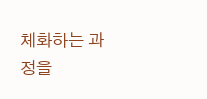체화하는 과정을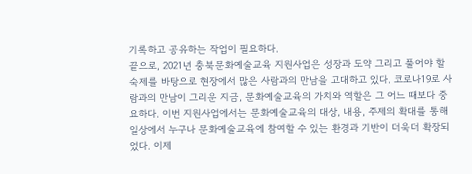기록하고 공유하는 작업이 필요하다.
끝으로, 2021년 충북문화예술교육 지원사업은 성장과 도약 그리고 풀어야 할 숙제를 바탕으로 현장에서 많은 사람과의 만남을 고대하고 있다. 코로나19로 사람과의 만남이 그리운 지금, 문화예술교육의 가치와 역할은 그 어느 때보다 중요하다. 이번 지원사업에서는 문화예술교육의 대상, 내용, 주제의 확대를 통해 일상에서 누구나 문화예술교육에 참여할 수 있는 환경과 기반이 더욱더 확장되었다. 이제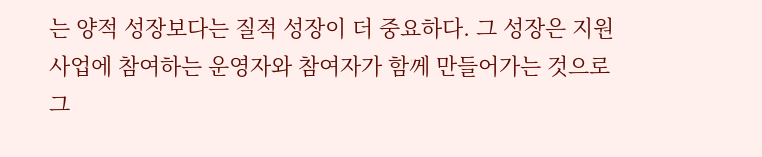는 양적 성장보다는 질적 성장이 더 중요하다. 그 성장은 지원사업에 참여하는 운영자와 참여자가 함께 만들어가는 것으로 그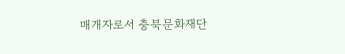매개자로서 충북문화재단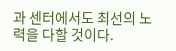과 센터에서도 최선의 노력을 다할 것이다.